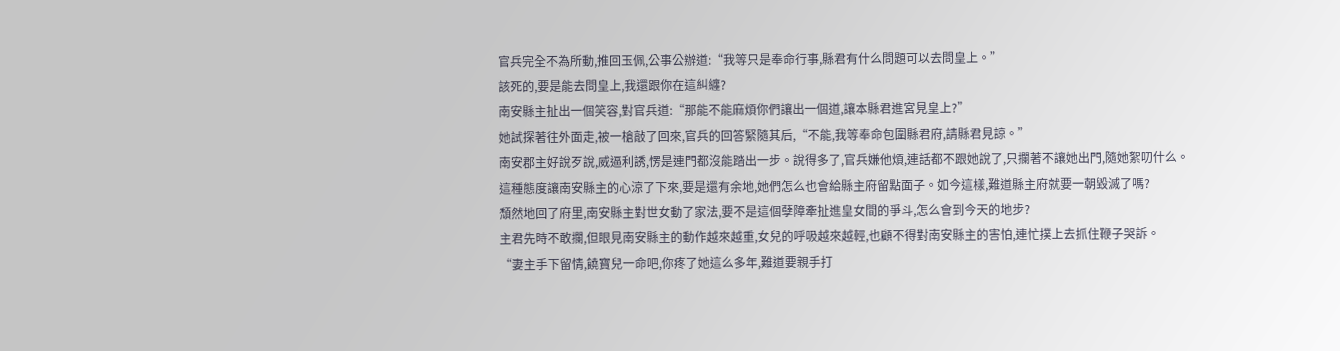官兵完全不為所動,推回玉佩,公事公辦道:“我等只是奉命行事,縣君有什么問題可以去問皇上。”
該死的,要是能去問皇上,我還跟你在這糾纏?
南安縣主扯出一個笑容,對官兵道:“那能不能麻煩你們讓出一個道,讓本縣君進宮見皇上?”
她試探著往外面走,被一槍敲了回來,官兵的回答緊隨其后,“不能,我等奉命包圍縣君府,請縣君見諒。”
南安郡主好說歹說,威逼利誘,愣是連門都沒能踏出一步。說得多了,官兵嫌他煩,連話都不跟她說了,只攔著不讓她出門,隨她絮叨什么。
這種態度讓南安縣主的心涼了下來,要是還有余地,她們怎么也會給縣主府留點面子。如今這樣,難道縣主府就要一朝毀滅了嗎?
頹然地回了府里,南安縣主對世女動了家法,要不是這個孽障牽扯進皇女間的爭斗,怎么會到今天的地步?
主君先時不敢攔,但眼見南安縣主的動作越來越重,女兒的呼吸越來越輕,也顧不得對南安縣主的害怕,連忙撲上去抓住鞭子哭訴。
“妻主手下留情,饒寶兒一命吧,你疼了她這么多年,難道要親手打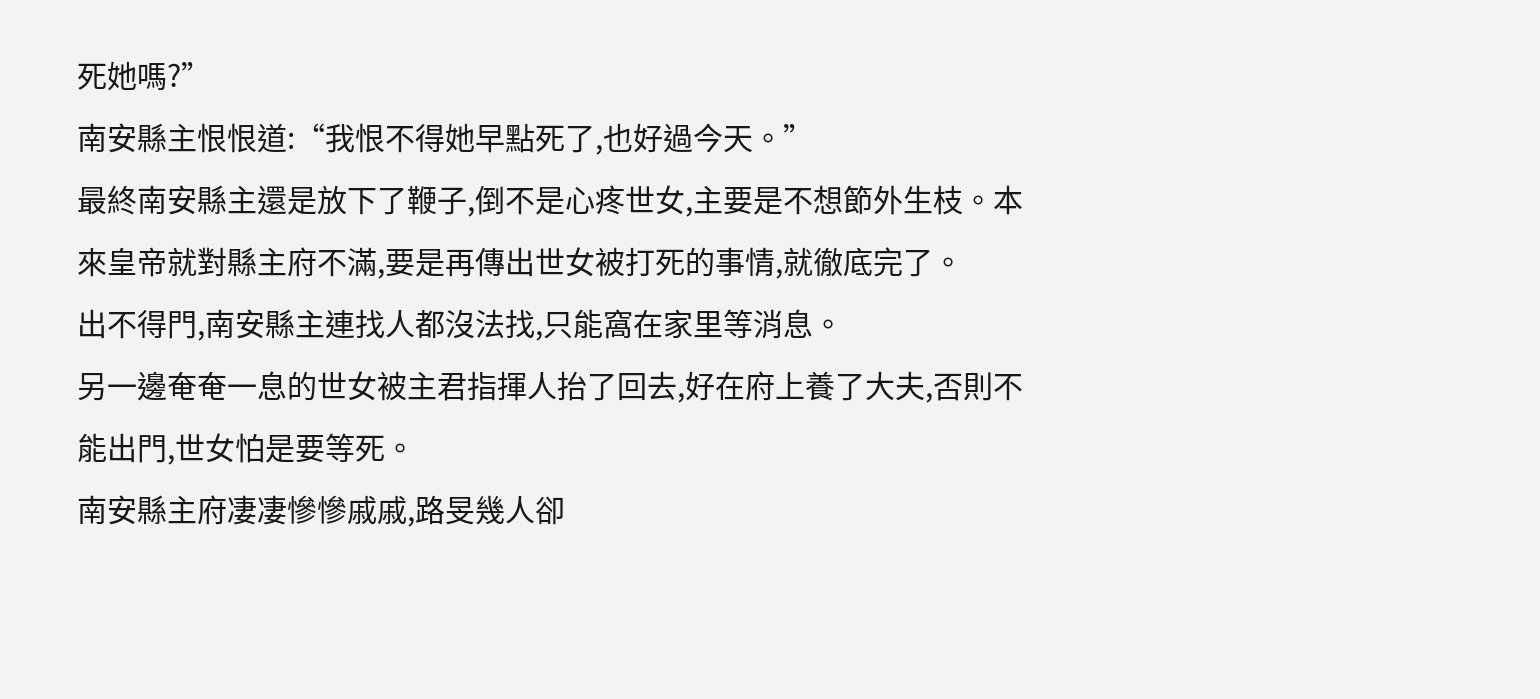死她嗎?”
南安縣主恨恨道:“我恨不得她早點死了,也好過今天。”
最終南安縣主還是放下了鞭子,倒不是心疼世女,主要是不想節外生枝。本來皇帝就對縣主府不滿,要是再傳出世女被打死的事情,就徹底完了。
出不得門,南安縣主連找人都沒法找,只能窩在家里等消息。
另一邊奄奄一息的世女被主君指揮人抬了回去,好在府上養了大夫,否則不能出門,世女怕是要等死。
南安縣主府凄凄慘慘戚戚,路旻幾人卻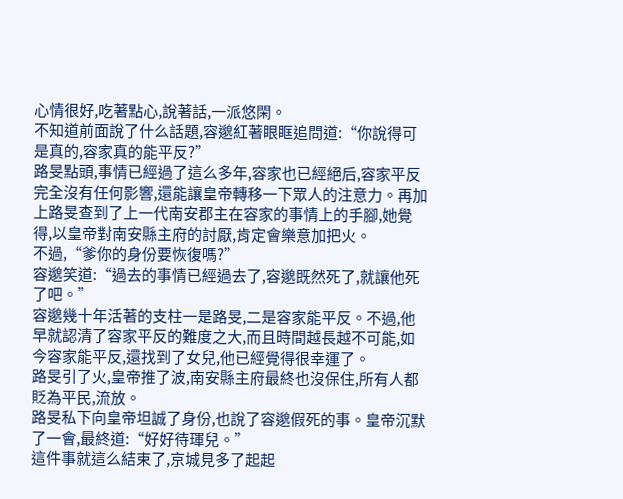心情很好,吃著點心,說著話,一派悠閑。
不知道前面說了什么話題,容邈紅著眼眶追問道:“你說得可是真的,容家真的能平反?”
路旻點頭,事情已經過了這么多年,容家也已經絕后,容家平反完全沒有任何影響,還能讓皇帝轉移一下眾人的注意力。再加上路旻查到了上一代南安郡主在容家的事情上的手腳,她覺得,以皇帝對南安縣主府的討厭,肯定會樂意加把火。
不過,“爹你的身份要恢復嗎?”
容邈笑道:“過去的事情已經過去了,容邈既然死了,就讓他死了吧。”
容邈幾十年活著的支柱一是路旻,二是容家能平反。不過,他早就認清了容家平反的難度之大,而且時間越長越不可能,如今容家能平反,還找到了女兒,他已經覺得很幸運了。
路旻引了火,皇帝推了波,南安縣主府最終也沒保住,所有人都貶為平民,流放。
路旻私下向皇帝坦誠了身份,也說了容邈假死的事。皇帝沉默了一會,最終道:“好好待琿兒。”
這件事就這么結束了,京城見多了起起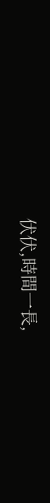伏伏,時間一長,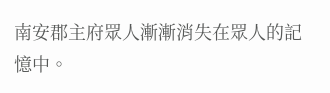南安郡主府眾人漸漸消失在眾人的記憶中。